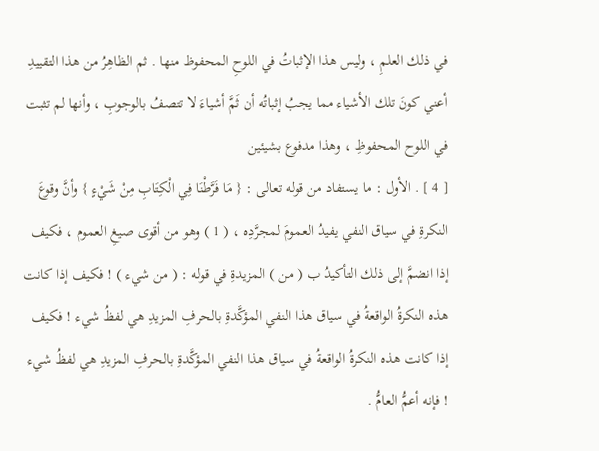في ذلك العلمِ ، وليس هذا الإثباتُ في اللوحِ المحفوظ منها . ثم الظاهِرُ من هذا التقييدِ أعني كونَ تلك الأشياء مما يجبُ إثباتُه أن ثَمَّ أشياءَ لا تتصفُ بالوجوبِ ، وأنها لم تثبت في اللوح المحفوظِ ، وهذا مدفوع بشيئين
[ 4 ] . الأول : ما يستفاد من قوله تعالى : { مَا فَرَّطْنَا فِي الْكِتَابِ مِنْ شَيْءٍ } وأنَّ وقوعَ النكرةِ في سياق النفي يفيدُ العمومَ لمجرَّدِه ، ( 1 ) وهو من أقوى صيغِ العموم ، فكيف إذا انضمَّ إلى ذلك التأكيدُ ب ( من ) المزيدةِ في قوله : ( من شيء ) ! فكيف إذا كانت هذه النكرةُ الواقعةُ في سياق هذا النفي المؤكَّدةِ بالحرفِ المزيدِ هي لفظُ شيء ! فكيف إذا كانت هذه النكرةُ الواقعةُ في سياق هذا النفي المؤكَّدةِ بالحرفِ المزيدِ هي لفظُ شيء ! فإنه أعمُّ العامُّ .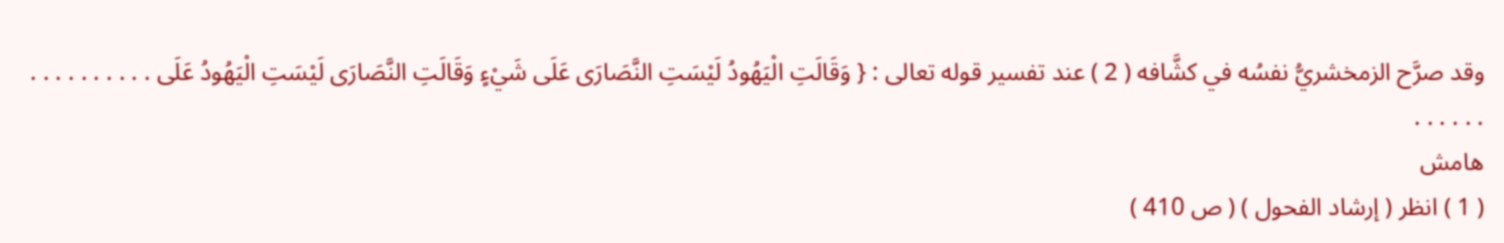وقد صرَّح الزمخشريُّ نفسُه في كشَّافه ( 2 ) عند تفسير قوله تعالى : { وَقَالَتِ الْيَهُودُ لَيْسَتِ النَّصَارَى عَلَى شَيْءٍ وَقَالَتِ النَّصَارَى لَيْسَتِ الْيَهُودُ عَلَى . . . . . . . . . . . . . . . .
هامش
( 1 ) انظر ( إرشاد الفحول ) ( ص 410 )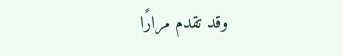وقد تقدم مرارًا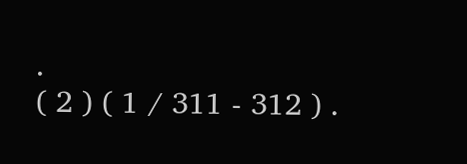.
( 2 ) ( 1 / 311 - 312 ) .